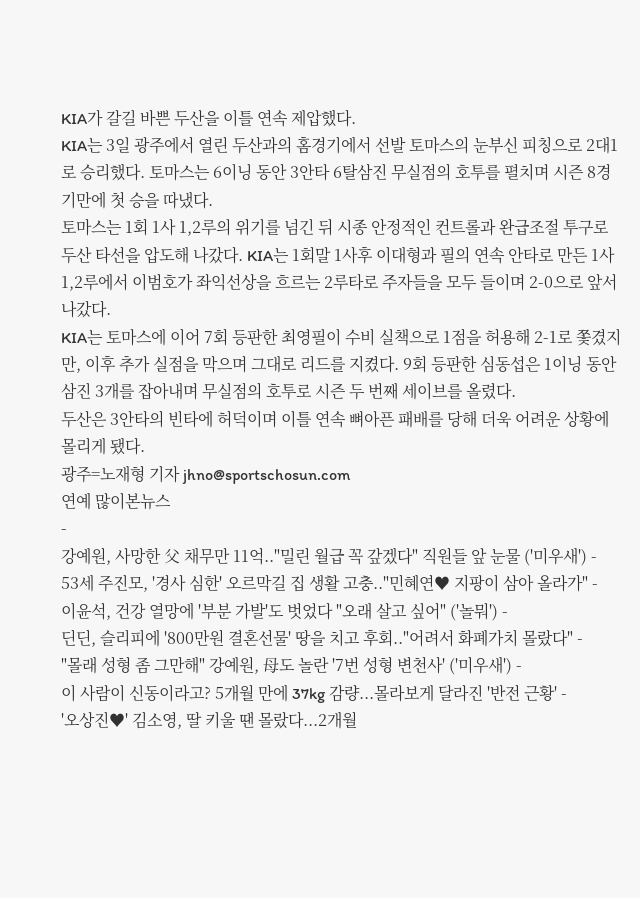KIA가 갈길 바쁜 두산을 이틀 연속 제압했다.
KIA는 3일 광주에서 열린 두산과의 홈경기에서 선발 토마스의 눈부신 피칭으로 2대1로 승리했다. 토마스는 6이닝 동안 3안타 6탈삼진 무실점의 호투를 펼치며 시즌 8경기만에 첫 승을 따냈다.
토마스는 1회 1사 1,2루의 위기를 넘긴 뒤 시종 안정적인 컨트롤과 완급조절 투구로 두산 타선을 압도해 나갔다. KIA는 1회말 1사후 이대형과 필의 연속 안타로 만든 1사 1,2루에서 이범호가 좌익선상을 흐르는 2루타로 주자들을 모두 들이며 2-0으로 앞서 나갔다.
KIA는 토마스에 이어 7회 등판한 최영필이 수비 실책으로 1점을 허용해 2-1로 쫓겼지만, 이후 추가 실점을 막으며 그대로 리드를 지켰다. 9회 등판한 심동섭은 1이닝 동안 삼진 3개를 잡아내며 무실점의 호투로 시즌 두 번째 세이브를 올렸다.
두산은 3안타의 빈타에 허덕이며 이틀 연속 뼈아픈 패배를 당해 더욱 어려운 상황에 몰리게 됐다.
광주=노재형 기자 jhno@sportschosun.com
연예 많이본뉴스
-
강예원, 사망한 父 채무만 11억.."밀린 월급 꼭 갚겠다" 직원들 앞 눈물 ('미우새') -
53세 주진모, '경사 심한' 오르막길 집 생활 고충.."민혜연♥ 지팡이 삼아 올라가" -
이윤석, 건강 열망에 '부분 가발'도 벗었다 "오래 살고 싶어" ('놀뭐') -
딘딘, 슬리피에 '800만원 결혼선물' 땅을 치고 후회.."어려서 화폐가치 몰랐다" -
"몰래 성형 좀 그만해" 강예원, 母도 놀란 '7번 성형 변천사' ('미우새') -
이 사람이 신동이라고? 5개월 만에 37kg 감량...몰라보게 달라진 '반전 근황' -
'오상진♥' 김소영, 딸 키울 땐 몰랐다...2개월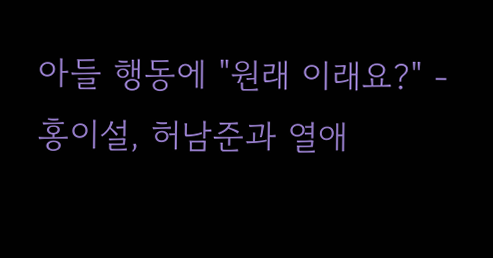아들 행동에 "원래 이래요?" -
홍이설, 허남준과 열애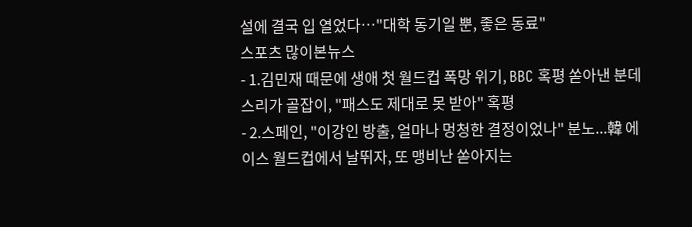설에 결국 입 열었다…"대학 동기일 뿐, 좋은 동료"
스포츠 많이본뉴스
- 1.김민재 때문에 생애 첫 월드컵 폭망 위기, BBC 혹평 쏟아낸 분데스리가 골잡이, "패스도 제대로 못 받아" 혹평
- 2.스페인, "이강인 방출, 얼마나 멍청한 결정이었나" 분노...韓 에이스 월드컵에서 날뛰자, 또 맹비난 쏟아지는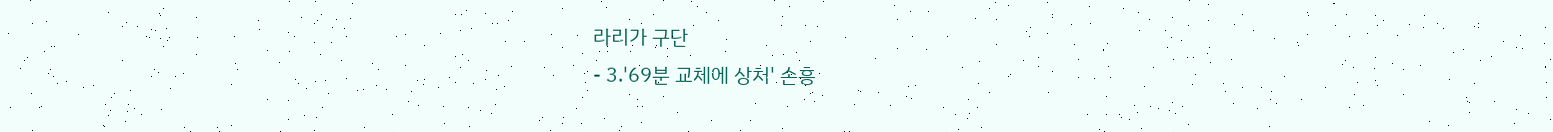라리가 구단
- 3.'69분 교체에 상처' 손흥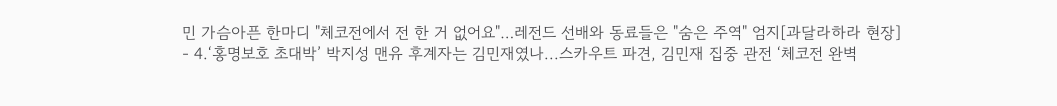민 가슴아픈 한마디 "체코전에서 전 한 거 없어요"…레전드 선배와 동료들은 "숨은 주역" 엄지[과달라하라 현장]
- 4.‘홍명보호 초대박’ 박지성 맨유 후계자는 김민재였나...스카우트 파견, 김민재 집중 관전 ‘체코전 완벽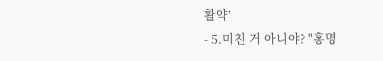활약’
- 5.미친 거 아니야? "홍명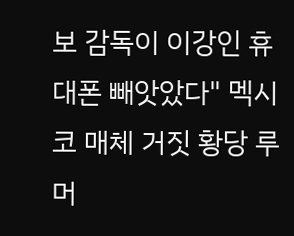보 감독이 이강인 휴대폰 빼앗았다" 멕시코 매체 거짓 황당 루머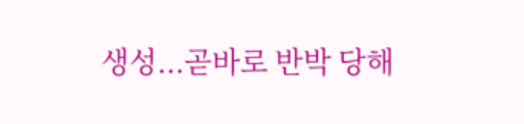생성...곧바로 반박 당해